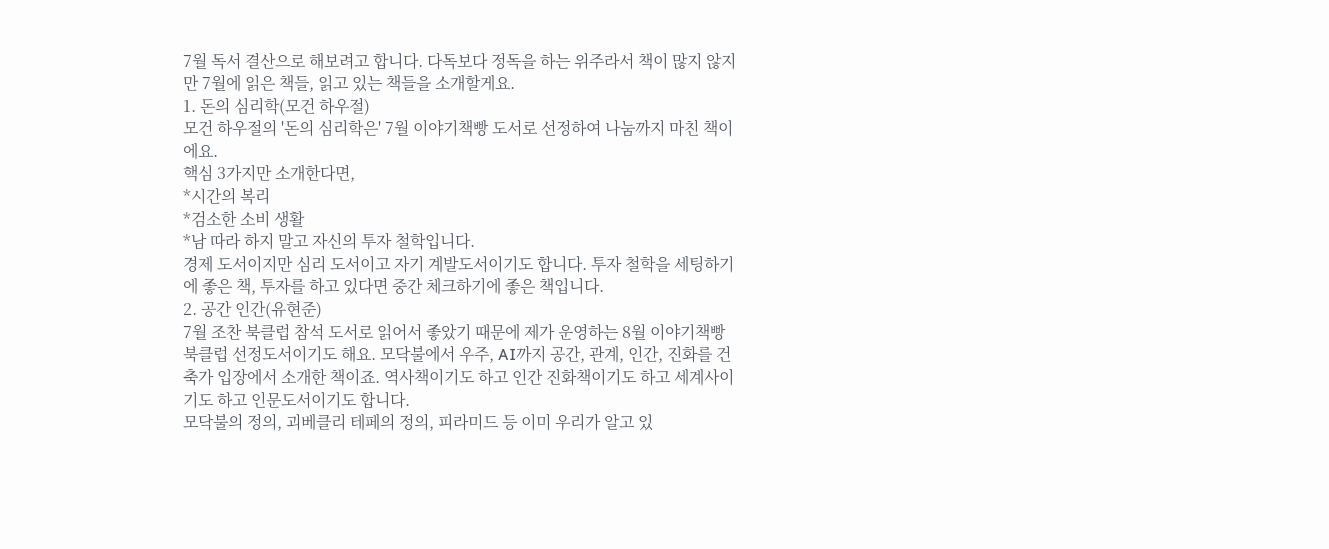7월 독서 결산으로 해보려고 합니다. 다독보다 정독을 하는 위주라서 책이 많지 않지만 7월에 읽은 책들, 읽고 있는 책들을 소개할게요.
1. 돈의 심리학(모건 하우절)
모건 하우절의 '돈의 심리학은' 7월 이야기책빵 도서로 선정하여 나눔까지 마친 책이에요.
핵심 3가지만 소개한다면,
*시간의 복리
*검소한 소비 생활
*남 따라 하지 말고 자신의 투자 철학입니다.
경제 도서이지만 심리 도서이고 자기 계발도서이기도 합니다. 투자 철학을 세팅하기에 좋은 책, 투자를 하고 있다면 중간 체크하기에 좋은 책입니다.
2. 공간 인간(유현준)
7월 조찬 북클럽 참석 도서로 읽어서 좋았기 때문에 제가 운영하는 8월 이야기책빵 북클럽 선정도서이기도 해요. 모닥불에서 우주, AI까지 공간, 관계, 인간, 진화를 건축가 입장에서 소개한 책이죠. 역사책이기도 하고 인간 진화책이기도 하고 세계사이기도 하고 인문도서이기도 합니다.
모닥불의 정의, 괴베클리 테페의 정의, 피라미드 등 이미 우리가 알고 있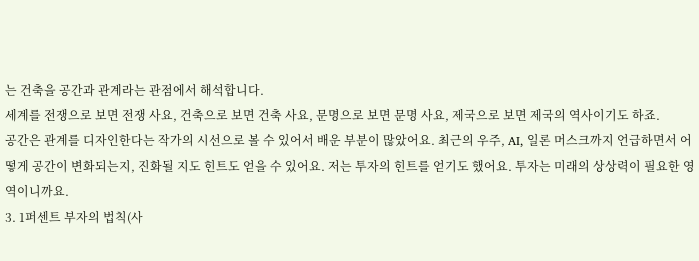는 건축을 공간과 관계라는 관점에서 해석합니다.
세계를 전쟁으로 보면 전쟁 사요, 건축으로 보면 건축 사요, 문명으로 보면 문명 사요, 제국으로 보면 제국의 역사이기도 하죠.
공간은 관계를 디자인한다는 작가의 시선으로 볼 수 있어서 배운 부분이 많았어요. 최근의 우주, AI, 일론 머스크까지 언급하면서 어떻게 공간이 변화되는지, 진화될 지도 힌트도 얻을 수 있어요. 저는 투자의 힌트를 얻기도 했어요. 투자는 미래의 상상력이 필요한 영역이니까요.
3. 1퍼센트 부자의 법칙(사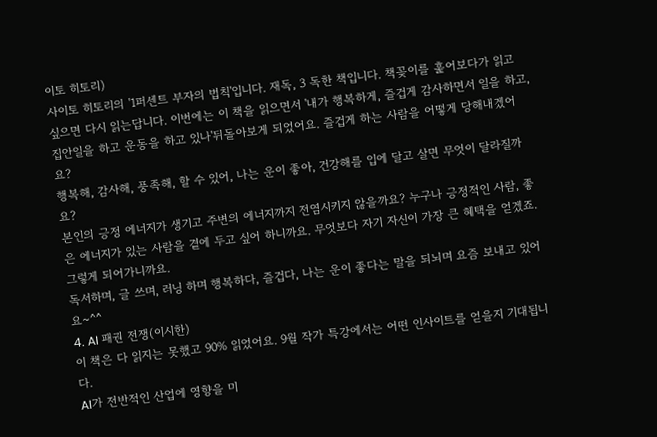이토 히토리)
사이토 히토리의 '1퍼센트 부자의 법칙'입니다. 재독, 3 독한 책입니다. 책꽂이를 훑어보다가 읽고 싶으면 다시 읽는답니다. 이번에는 이 책을 읽으면서 '내가 행복하게, 즐겁게 감사하면서 일을 하고, 집안일을 하고 운동을 하고 있나'뒤돌아보게 되었어요. 즐겁게 하는 사람을 어떻게 당해내겠어요?
행복해, 감사해, 풍족해, 할 수 있어, 나는 운이 좋아, 건강해를 입에 달고 살면 무엇이 달라질까요?
본인의 긍정 에너지가 생기고 주변의 에너지까지 전염시키지 않을까요? 누구나 긍정적인 사람, 좋은 에너지가 있는 사람을 곁에 두고 싶어 하니까요. 무엇보다 자기 자신이 가장 큰 혜택을 얻겠죠. 그렇게 되어가니까요.
독서하며, 글 쓰며, 러닝 하며 행복하다, 즐겁다, 나는 운이 좋다는 말을 되뇌며 요즘 보내고 있어요~^^
4. AI 패권 전쟁(이시한)
이 책은 다 읽지는 못했고 90% 읽었어요. 9월 작가 특강에서는 어떤 인사이트를 얻을지 기대됩니다.
AI가 전반적인 산업에 영향을 미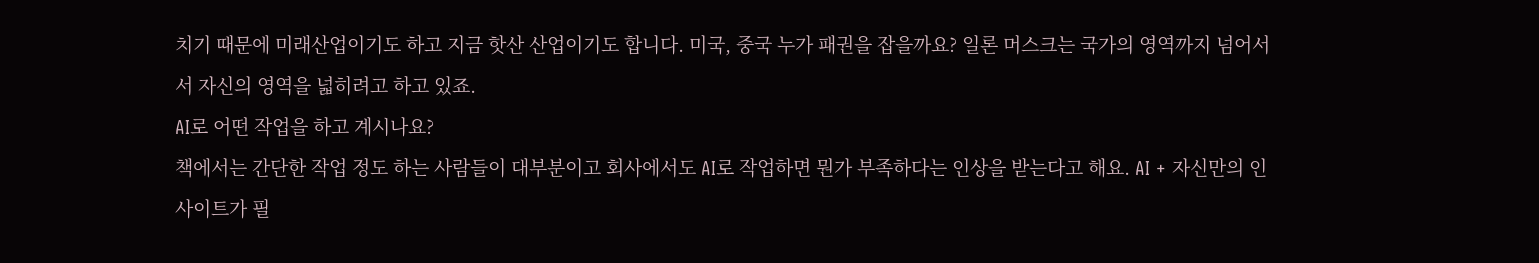치기 때문에 미래산업이기도 하고 지금 핫산 산업이기도 합니다. 미국, 중국 누가 패권을 잡을까요? 일론 머스크는 국가의 영역까지 넘어서서 자신의 영역을 넓히려고 하고 있죠.
AI로 어떤 작업을 하고 계시나요?
책에서는 간단한 작업 정도 하는 사람들이 대부분이고 회사에서도 AI로 작업하면 뭔가 부족하다는 인상을 받는다고 해요. AI + 자신만의 인사이트가 필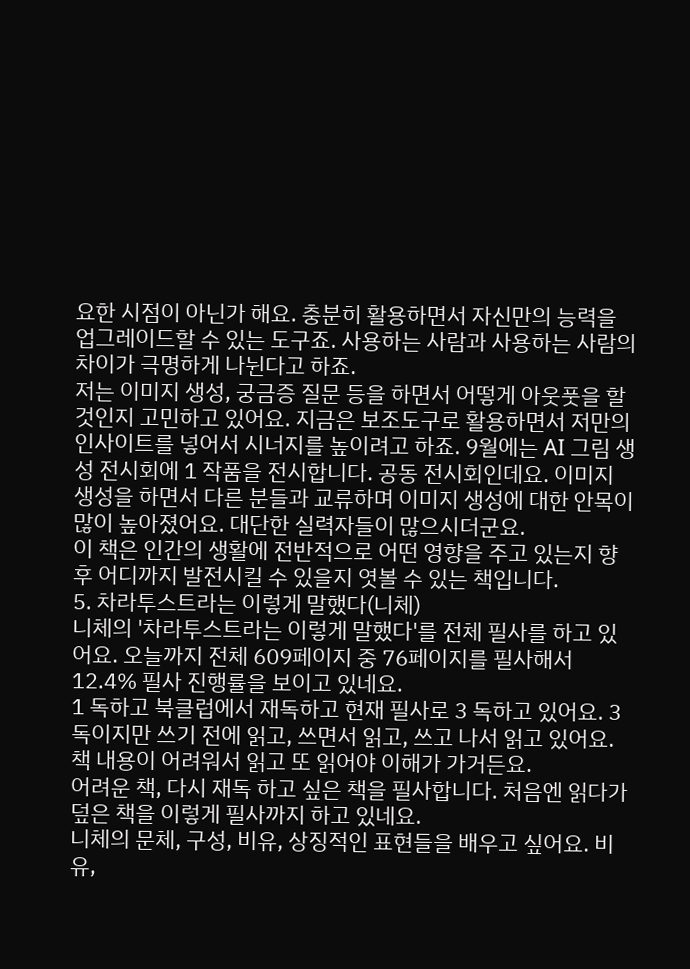요한 시점이 아닌가 해요. 충분히 활용하면서 자신만의 능력을 업그레이드할 수 있는 도구죠. 사용하는 사람과 사용하는 사람의 차이가 극명하게 나뉜다고 하죠.
저는 이미지 생성, 궁금증 질문 등을 하면서 어떻게 아웃풋을 할 것인지 고민하고 있어요. 지금은 보조도구로 활용하면서 저만의 인사이트를 넣어서 시너지를 높이려고 하죠. 9월에는 AI 그림 생성 전시회에 1 작품을 전시합니다. 공동 전시회인데요. 이미지 생성을 하면서 다른 분들과 교류하며 이미지 생성에 대한 안목이 많이 높아졌어요. 대단한 실력자들이 많으시더군요.
이 책은 인간의 생활에 전반적으로 어떤 영향을 주고 있는지 향후 어디까지 발전시킬 수 있을지 엿볼 수 있는 책입니다.
5. 차라투스트라는 이렇게 말했다(니체)
니체의 '차라투스트라는 이렇게 말했다'를 전체 필사를 하고 있어요. 오늘까지 전체 609페이지 중 76페이지를 필사해서 12.4% 필사 진행률을 보이고 있네요.
1 독하고 북클럽에서 재독하고 현재 필사로 3 독하고 있어요. 3독이지만 쓰기 전에 읽고, 쓰면서 읽고, 쓰고 나서 읽고 있어요. 책 내용이 어려워서 읽고 또 읽어야 이해가 가거든요.
어려운 책, 다시 재독 하고 싶은 책을 필사합니다. 처음엔 읽다가 덮은 책을 이렇게 필사까지 하고 있네요.
니체의 문체, 구성, 비유, 상징적인 표현들을 배우고 싶어요. 비유,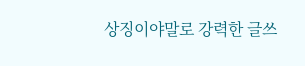상징이야말로 강력한 글쓰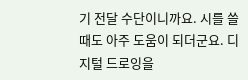기 전달 수단이니까요. 시를 쓸 때도 아주 도움이 되더군요. 디지털 드로잉을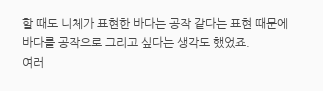할 때도 니체가 표현한 바다는 공작 같다는 표현 때문에 바다를 공작으로 그리고 싶다는 생각도 했었죠.
여러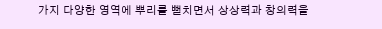가지 다양한 영역에 뿌리를 뻗치면서 상상력과 창의력을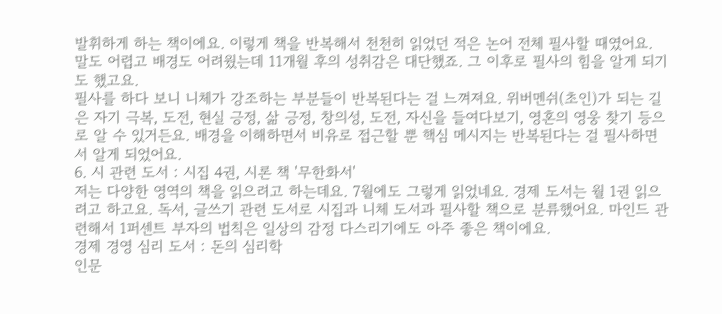발휘하게 하는 책이에요. 이렇게 책을 반복해서 천천히 읽었던 적은 논어 전체 필사할 때였어요. 말도 어렵고 배경도 어려웠는데 11개월 후의 성취감은 대단했죠. 그 이후로 필사의 힘을 알게 되기도 했고요.
필사를 하다 보니 니체가 강조하는 부분들이 반복된다는 걸 느껴져요. 위버멘쉬(초인)가 되는 길은 자기 극복, 도전, 현실 긍정, 삶 긍정, 창의성, 도전, 자신을 들여다보기, 영혼의 영웅 찾기 등으로 알 수 있거든요. 배경을 이해하면서 비유로 접근할 뿐 핵심 메시지는 반복된다는 걸 필사하면서 알게 되었어요.
6. 시 관련 도서 : 시집 4권, 시론 책 '무한화서'
저는 다양한 영역의 책을 읽으려고 하는데요. 7월에도 그렇게 읽었네요. 경제 도서는 월 1권 읽으려고 하고요. 독서, 글쓰기 관련 도서로 시집과 니체 도서과 필사할 책으로 분류했어요. 마인드 관련해서 1퍼센트 부자의 법칙은 일상의 감정 다스리기에도 아주 좋은 책이에요.
경제 경영 심리 도서 : 돈의 심리학
인문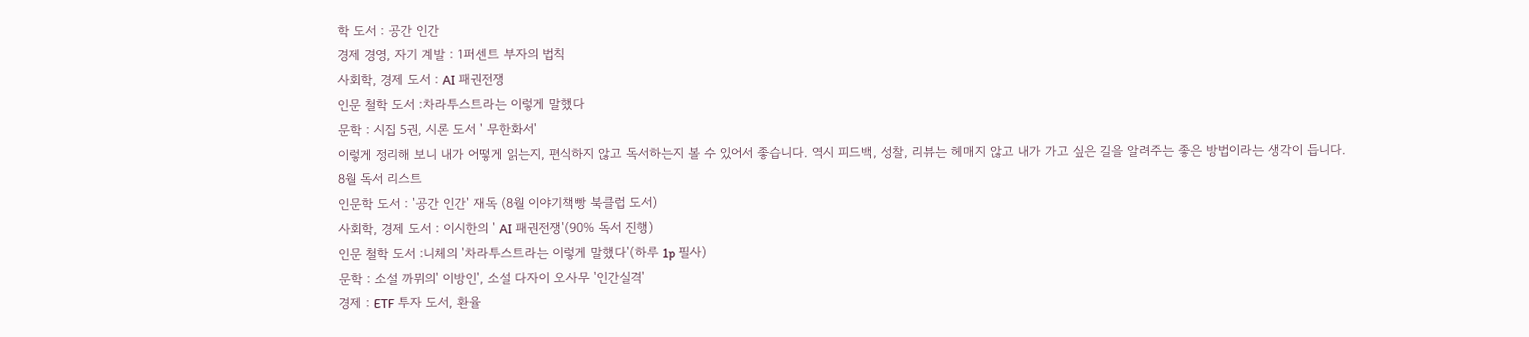학 도서 : 공간 인간
경제 경영, 자기 계발 : 1퍼센트 부자의 법칙
사회학, 경제 도서 : AI 패권전쟁
인문 철학 도서 :차라투스트라는 이렇게 말했다
문학 : 시집 5권, 시론 도서 ' 무한화서'
이렇게 정리해 보니 내가 어떻게 읽는지, 편식하지 않고 독서하는지 볼 수 있어서 좋습니다. 역시 피드백, 성찰, 리뷰는 헤매지 않고 내가 가고 싶은 길을 알려주는 좋은 방법이라는 생각이 듭니다.
8월 독서 리스트
인문학 도서 : '공간 인간' 재독 (8월 이야기책빵 북클럽 도서)
사회학, 경제 도서 : 이시한의 ' AI 패권전쟁'(90% 독서 진행)
인문 철학 도서 :니체의 '차라투스트라는 이렇게 말했다'(하루 1p 필사)
문학 : 소설 까뮈의' 이방인', 소설 다자이 오사무 '인간실격'
경제 : ETF 투자 도서, 환율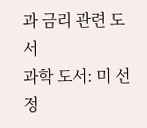과 금리 관련 도서
과학 도서: 미 선정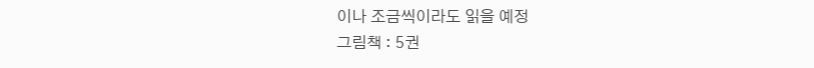이나 조금씩이라도 읽을 예정
그림책 : 5권